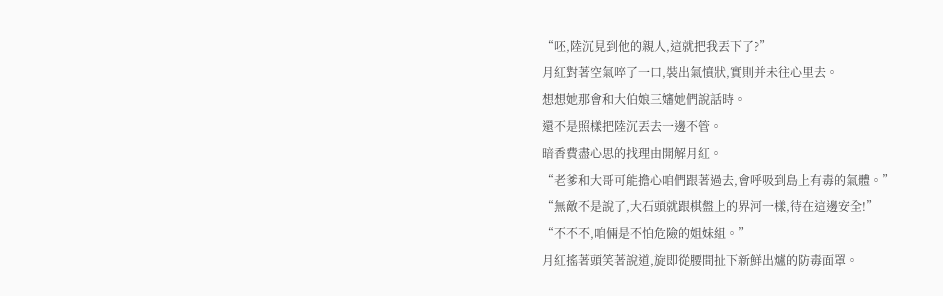“呸,陸沉見到他的親人,這就把我丟下了?”
月紅對著空氣啐了一口,裝出氣憤狀,實則并未往心里去。
想想她那會和大伯娘三嬸她們說話時。
還不是照樣把陸沉丟去一邊不管。
暗香費盡心思的找理由開解月紅。
“老爹和大哥可能擔心咱們跟著過去,會呼吸到島上有毒的氣體。”
“無敵不是說了,大石頭就跟棋盤上的界河一樣,待在這邊安全!”
“不不不,咱倆是不怕危險的姐妹組。”
月紅搖著頭笑著說道,旋即從腰間扯下新鮮出爐的防毒面罩。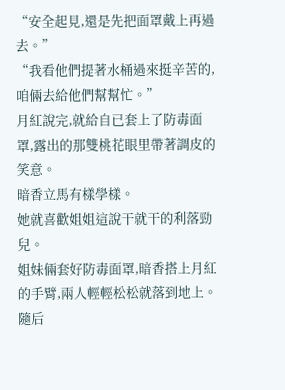“安全起見,還是先把面罩戴上再過去。”
“我看他們提著水桶過來挺辛苦的,咱倆去給他們幫幫忙。”
月紅說完,就給自已套上了防毒面罩,露出的那雙桃花眼里帶著調皮的笑意。
暗香立馬有樣學樣。
她就喜歡姐姐這說干就干的利落勁兒。
姐妹倆套好防毒面罩,暗香搭上月紅的手臂,兩人輕輕松松就落到地上。
隨后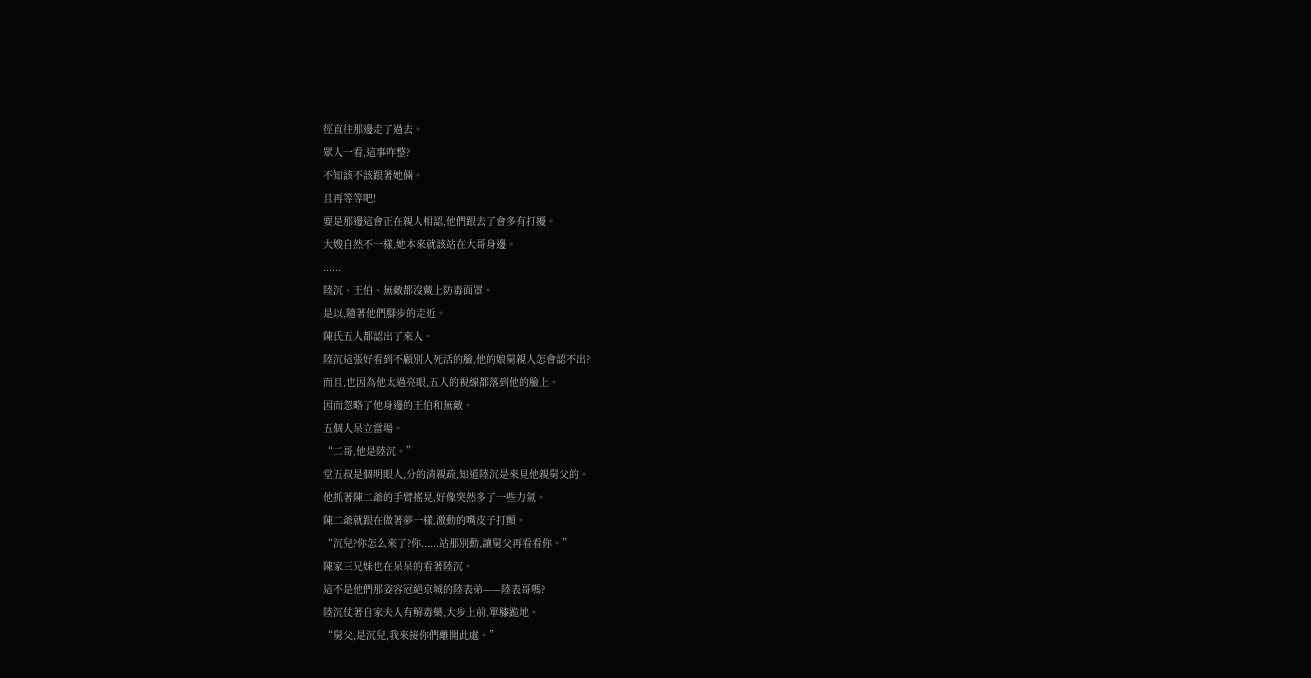徑直往那邊走了過去。
眾人一看,這事咋整?
不知該不該跟著她倆。
且再等等吧!
要是那邊這會正在親人相認,他們跟去了會多有打擾。
大嫂自然不一樣,她本來就該站在大哥身邊。
......
陸沉、王伯、無敵都沒戴上防毒面罩。
是以,隨著他們腳步的走近。
陳氏五人都認出了來人。
陸沉這張好看到不顧別人死活的臉,他的娘舅親人怎會認不出?
而且,也因為他太過亮眼,五人的視線都落到他的臉上。
因而忽略了他身邊的王伯和無敵。
五個人呆立當場。
“二哥,他是陸沉。”
堂五叔是個明眼人,分的清親疏,知道陸沉是來見他親舅父的。
他抓著陳二爺的手臂搖晃,好像突然多了一些力氣。
陳二爺就跟在做著夢一樣,激動的嘴皮子打顫。
“沉兒?你怎么來了?你......站那別動,讓舅父再看看你。”
陳家三兄妹也在呆呆的看著陸沉。
這不是他們那姿容冠絕京城的陸表弟——陸表哥嗎?
陸沉仗著自家夫人有解毒藥,大步上前,單膝跪地。
“舅父,是沉兒,我來接你們離開此處。”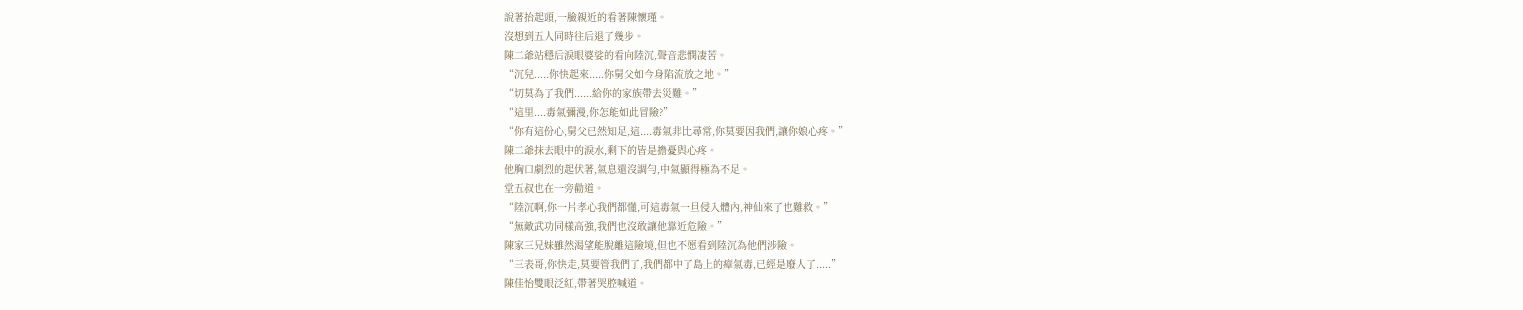說著抬起頭,一臉親近的看著陳懷瑾。
沒想到五人同時往后退了幾步。
陳二爺站穩后淚眼婆娑的看向陸沉,聲音悲憫凄苦。
“沉兒.....你快起來.....你舅父如今身陷流放之地。”
“切莫為了我們......給你的家族帶去災難。”
“這里....毒氣彌漫,你怎能如此冒險?”
“你有這份心,舅父已然知足,這....毒氣非比尋常,你莫要因我們,讓你娘心疼。”
陳二爺抹去眼中的淚水,剩下的皆是擔憂與心疼。
他胸口劇烈的起伏著,氣息還沒調勻,中氣顯得極為不足。
堂五叔也在一旁勸道。
“陸沉啊,你一片孝心我們都懂,可這毒氣一旦侵入體內,神仙來了也難救。”
“無敵武功同樣高強,我們也沒敢讓他靠近危險。”
陳家三兄妹雖然渴望能脫離這險境,但也不愿看到陸沉為他們涉險。
“三表哥,你快走,莫要管我們了,我們都中了島上的瘴氣毒,已經是廢人了.....”
陳佳怡雙眼泛紅,帶著哭腔喊道。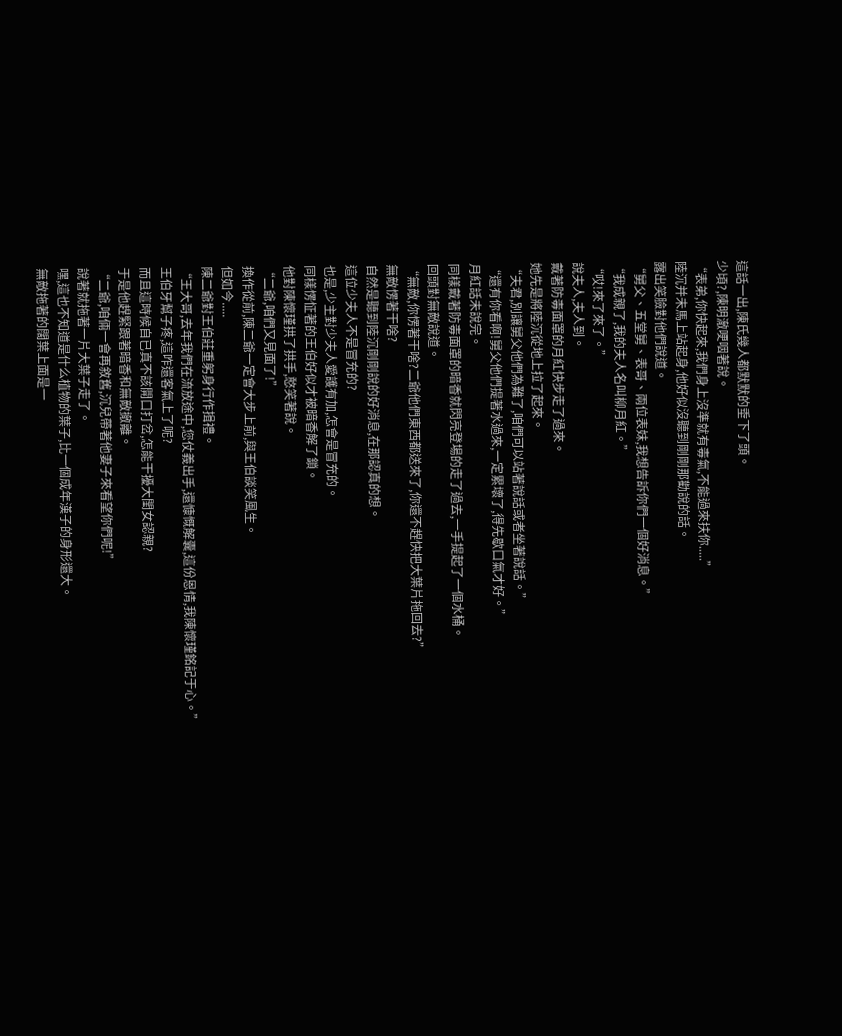這話一出,陳氏幾人都默默的垂下了頭。
少頃?,陳明澈哽咽著說。
“表弟,你快起來,我們身上沒準就有毒氣,不能過來扶你.....”
陸沉并未馬上站起身,他好似沒聽到剛剛那勸說的話。
露出笑臉對他們說道。
“舅父、五堂舅、表哥、兩位表妹,我想告訴你們一個好消息。”
“我成親了,我的夫人名叫柳月紅。”
“哎!來了來了。”
說夫人,夫人到。
戴著防毒面罩的月紅快步走了過來。
她先是將陸沉從地上拉了起來。
“夫君,別讓舅父他們為難了,咱們可以站著說話或者坐著說話。”
“還有你看啊!舅父他們提著水過來,一定累壞了,得先歇口氣才好。”
月紅話未說完。
同樣戴著防毒面罩的暗香就閃亮登場的走了過去,一手提起了一個水桶。
回頭對無敵說道。
“無敵,你愣著干啥?二爺他們東西都送來了,你還不趕快把大葉片拖回去?”
無敵愣著干啥?
自然是聽到陸沉剛剛說的好消息,在那認真的想。
這位少夫人不是冒充的?
也是,少主對少夫人愛護有加,怎會是冒充的。
同樣愣怔著的王伯好似才被暗香解了鎖。
他對陳懷瑾拱了拱手,憨笑著說。
“二爺,咱們又見面了!”
換作從前,陳二爺一定會大步上前,與王伯談笑風生。
但如今.....
陳二爺對王伯莊重躬身行作揖禮。
“王大哥,去年我們在流放途中,您仗義出手,還慷慨解囊,這份恩情,我陳懷瑾銘記于心。”
王伯牙幫子疼,這咋還客氣上了呢?
而且這時候自已真不該開口打岔,怎能干擾大閨女認親?
于是他趕緊跟著暗香和無敵撤離。
“二爺,咱倆一會再敘舊,沉兒帶著他妻子來看望你們呢!”
說著就拖著一片大葉子走了。
嘿,這也不知道是什么植物的葉子,比一個成年漢子的身形還大。
無敵拖著的闊葉上面是一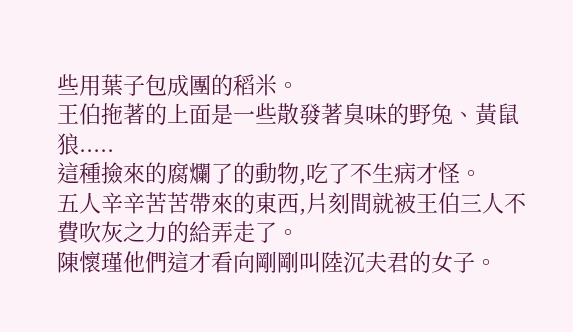些用葉子包成團的稻米。
王伯拖著的上面是一些散發著臭味的野兔、黃鼠狼.....
這種撿來的腐爛了的動物,吃了不生病才怪。
五人辛辛苦苦帶來的東西,片刻間就被王伯三人不費吹灰之力的給弄走了。
陳懷瑾他們這才看向剛剛叫陸沉夫君的女子。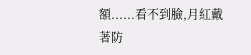額......看不到臉,月紅戴著防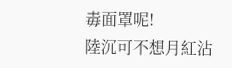毒面罩呢!
陸沉可不想月紅沾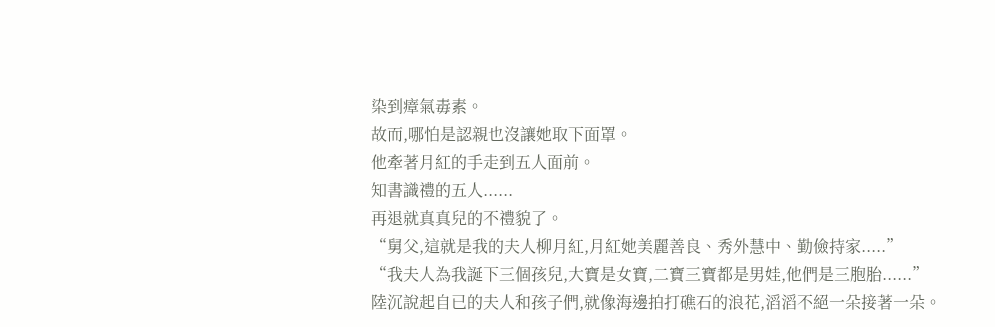染到瘴氣毒素。
故而,哪怕是認親也沒讓她取下面罩。
他牽著月紅的手走到五人面前。
知書識禮的五人......
再退就真真兒的不禮貌了。
“舅父,這就是我的夫人柳月紅,月紅她美麗善良、秀外慧中、勤儉持家.....”
“我夫人為我誕下三個孩兒,大寶是女寶,二寶三寶都是男娃,他們是三胞胎......”
陸沉說起自已的夫人和孩子們,就像海邊拍打礁石的浪花,滔滔不絕一朵接著一朵。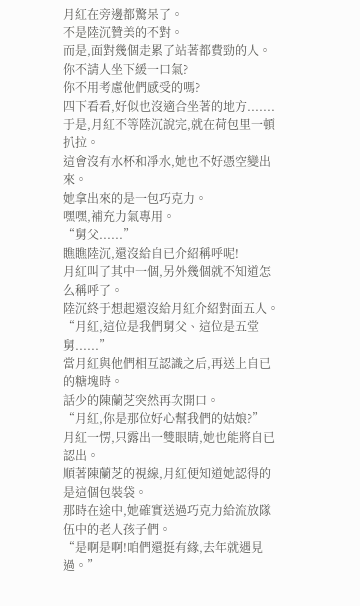月紅在旁邊都驚呆了。
不是陸沉贊美的不對。
而是,面對幾個走累了站著都費勁的人。
你不請人坐下緩一口氣?
你不用考慮他們感受的嗎?
四下看看,好似也沒適合坐著的地方.......
于是,月紅不等陸沉說完,就在荷包里一頓扒拉。
這會沒有水杯和凈水,她也不好憑空變出來。
她拿出來的是一包巧克力。
嘿嘿,補充力氣專用。
“舅父......”
瞧瞧陸沉,還沒給自已介紹稱呼呢!
月紅叫了其中一個,另外幾個就不知道怎么稱呼了。
陸沉終于想起還沒給月紅介紹對面五人。
“月紅,這位是我們舅父、這位是五堂舅......”
當月紅與他們相互認識之后,再送上自已的糖塊時。
話少的陳蘭芝突然再次開口。
“月紅,你是那位好心幫我們的姑娘?”
月紅一愣,只露出一雙眼睛,她也能將自已認出。
順著陳蘭芝的視線,月紅便知道她認得的是這個包裝袋。
那時在途中,她確實送過巧克力給流放隊伍中的老人孩子們。
“是啊是啊!咱們還挺有緣,去年就遇見過。”